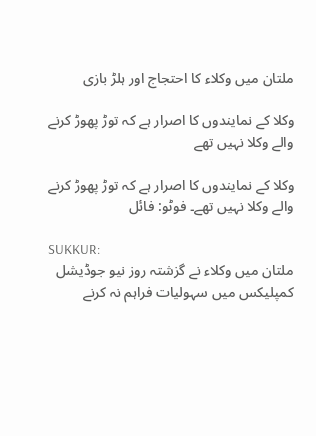ملتان میں وکلاء کا احتجاج اور ہلڑ بازی

وکلا کے نمایندوں کا اصرار ہے کہ توڑ پھوڑ کرنے والے وکلا نہیں تھے

وکلا کے نمایندوں کا اصرار ہے کہ توڑ پھوڑ کرنے والے وکلا نہیں تھے۔ فوٹو: فائل

SUKKUR:
ملتان میں وکلاء نے گزشتہ روز نیو جوڈیشل کمپلیکس میں سہولیات فراہم نہ کرنے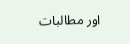اور مطالبات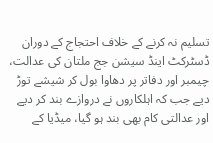تسلیم نہ کرنے کے خلاف احتجاج کے دوران ڈسٹرکٹ اینڈ سیشن جج ملتان کی عدالت، چیمبر اور دفاتر پر دھاوا بول کر شیشے توڑ دیے جب کہ اہلکاروں نے دروازے بند کر دیے اور عدالتی کام بھی بند ہو گیا، میڈیا کے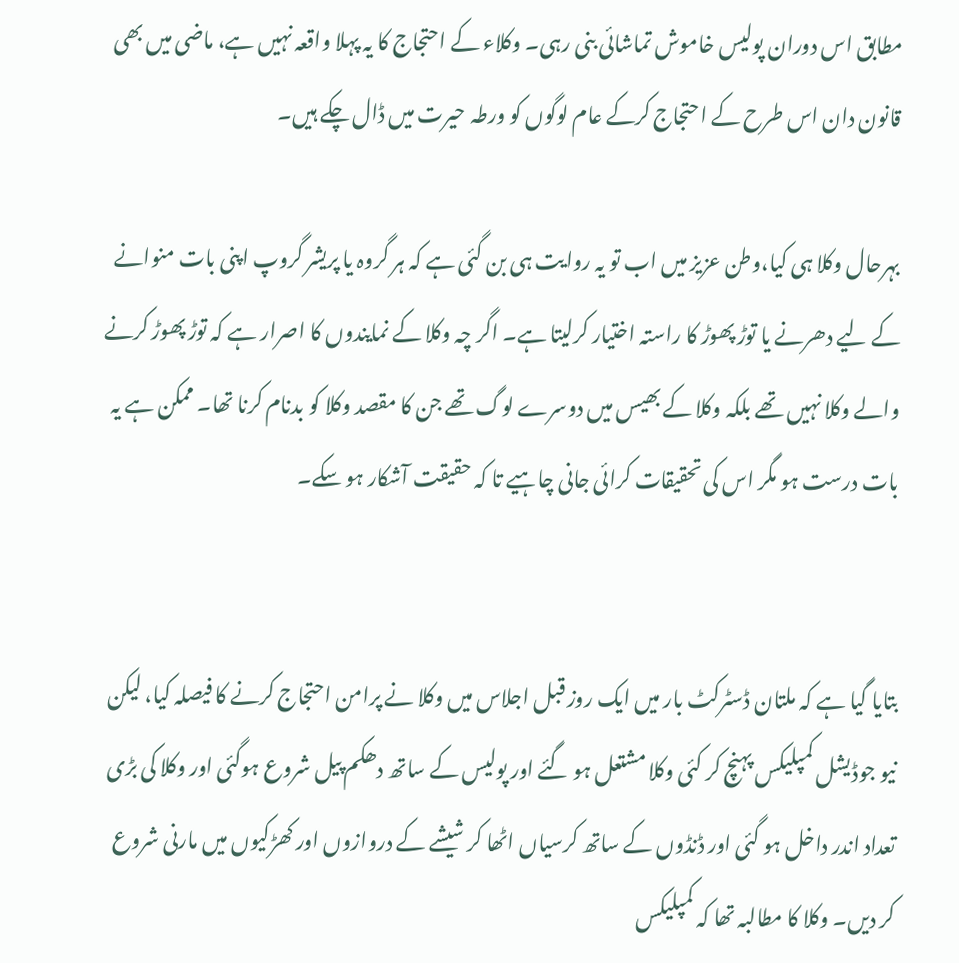مطابق اس دوران پولیس خاموش تماشائی بنی رہی۔ وکلاء کے احتجاج کا یہ پہلا واقعہ نہیں ہے، ماضی میں بھی قانون دان اس طرح کے احتجاج کرکے عام لوگوں کو ورطہ حیرت میں ڈال چکے ہیں۔

بہرحال وکلا ہی کیا،وطن عزیز میں اب تو یہ روایت ہی بن گئی ہے کہ ہر گروہ یا پریشر گروپ اپنی بات منوانے کے لیے دھرنے یا توڑ پھوڑ کا راستہ اختیار کرلیتا ہے۔ اگر چہ وکلا کے نمایندوں کا اصرار ہے کہ توڑ پھوڑ کرنے والے وکلا نہیں تھے بلکہ وکلا کے بھیس میں دوسرے لوگ تھے جن کا مقصد وکلا کو بدنام کرنا تھا۔ ممکن ہے یہ بات درست ہو مگر اس کی تحقیقات کرائی جانی چاہیے تا کہ حقیقت آشکار ہو سکے۔


بتایا گیا ہے کہ ملتان ڈسٹرکٹ بار میں ایک روز قبل اجلاس میں وکلا نے پرامن احتجاج کرنے کا فیصلہ کیا، لیکن نیو جوڈیشل کمپلیکس پہنچ کر کئی وکلا مشتعل ہو گئے اور پولیس کے ساتھ دھکم پیل شروع ہوگئی اور وکلا کی بڑی تعداد اندر داخل ہو گئی اور ڈنڈوں کے ساتھ کرسیاں اٹھا کر شیشے کے دروازوں اور کھڑکیوں میں مارنی شروع کر دیں۔ وکلا کا مطالبہ تھا کہ کمپلیکس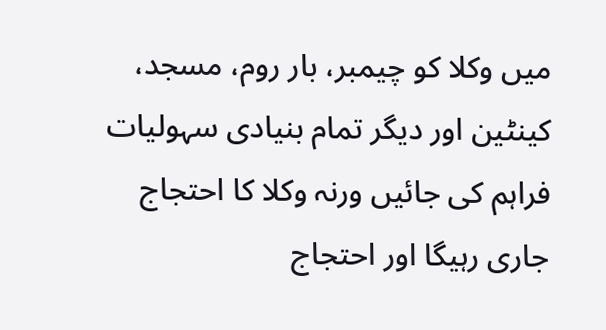میں وکلا کو چیمبر، بار روم، مسجد، کینٹین اور دیگر تمام بنیادی سہولیات فراہم کی جائیں ورنہ وکلا کا احتجاج جاری رہیگا اور احتجاج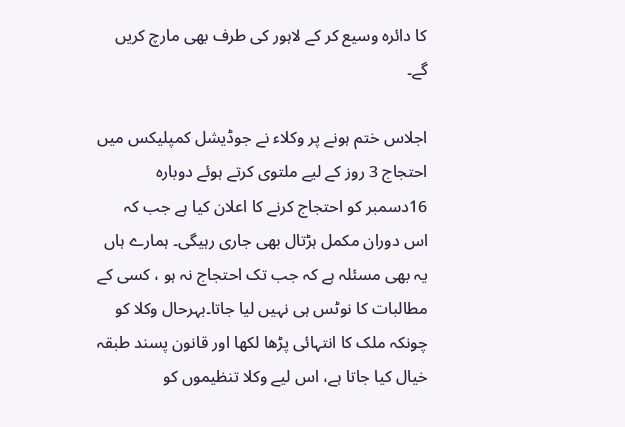کا دائرہ وسیع کر کے لاہور کی طرف بھی مارچ کریں گے۔

اجلاس ختم ہونے پر وکلاء نے جوڈیشل کمپلیکس میں احتجاج 3 روز کے لیے ملتوی کرتے ہوئے دوبارہ 16دسمبر کو احتجاج کرنے کا اعلان کیا ہے جب کہ اس دوران مکمل ہڑتال بھی جاری رہیگی۔ ہمارے ہاں یہ بھی مسئلہ ہے کہ جب تک احتجاج نہ ہو ، کسی کے مطالبات کا نوٹس ہی نہیں لیا جاتا۔بہرحال وکلا کو چونکہ ملک کا انتہائی پڑھا لکھا اور قانون پسند طبقہ خیال کیا جاتا ہے، اس لیے وکلا تنظیموں کو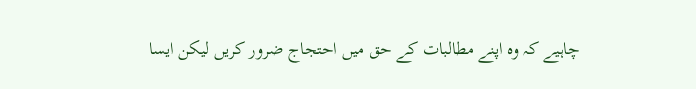چاہیے کہ وہ اپنے مطالبات کے حق میں احتجاج ضرور کریں لیکن ایسا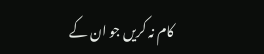کام نہ کریں جو ان کے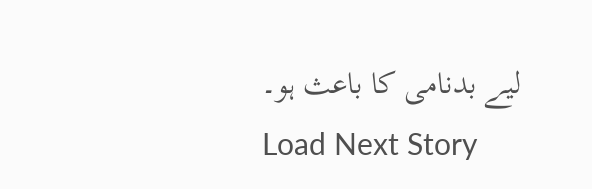لیے بدنامی کا باعث ہو۔
Load Next Story